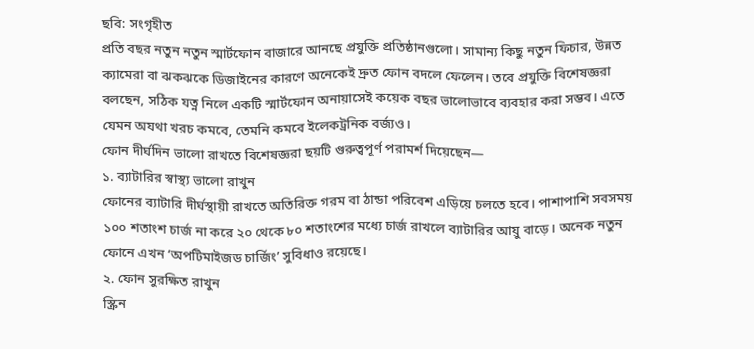ছবি: সংগৃহীত
প্রতি বছর নতুন নতুন স্মার্টফোন বাজারে আনছে প্রযুক্তি প্রতিষ্ঠানগুলো। সামান্য কিছু নতুন ফিচার, উন্নত ক্যামেরা বা ঝকঝকে ডিজাইনের কারণে অনেকেই দ্রুত ফোন বদলে ফেলেন। তবে প্রযুক্তি বিশেষজ্ঞরা বলছেন, সঠিক যত্ন নিলে একটি স্মার্টফোন অনায়াসেই কয়েক বছর ভালোভাবে ব্যবহার করা সম্ভব। এতে যেমন অযথা খরচ কমবে, তেমনি কমবে ইলেকট্রনিক বর্জ্যও।
ফোন দীর্ঘদিন ভালো রাখতে বিশেষজ্ঞরা ছয়টি গুরুত্বপূর্ণ পরামর্শ দিয়েছেন—
১. ব্যাটারির স্বাস্থ্য ভালো রাখুন
ফোনের ব্যাটারি দীর্ঘস্থায়ী রাখতে অতিরিক্ত গরম বা ঠান্ডা পরিবেশ এড়িয়ে চলতে হবে। পাশাপাশি সবসময় ১০০ শতাংশ চার্জ না করে ২০ থেকে ৮০ শতাংশের মধ্যে চার্জ রাখলে ব্যাটারির আয়ু বাড়ে। অনেক নতুন ফোনে এখন ‘অপটিমাইজড চার্জিং’ সুবিধাও রয়েছে।
২. ফোন সুরক্ষিত রাখুন
স্ক্রিন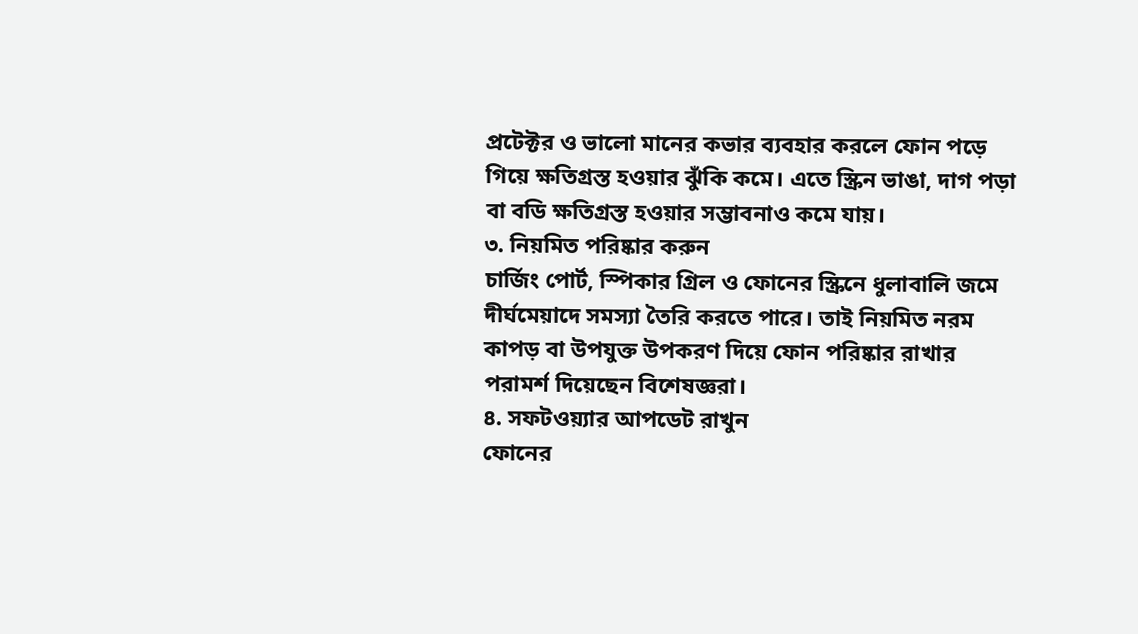প্রটেক্টর ও ভালো মানের কভার ব্যবহার করলে ফোন পড়ে গিয়ে ক্ষতিগ্রস্ত হওয়ার ঝুঁকি কমে। এতে স্ক্রিন ভাঙা, দাগ পড়া বা বডি ক্ষতিগ্রস্ত হওয়ার সম্ভাবনাও কমে যায়।
৩. নিয়মিত পরিষ্কার করুন
চার্জিং পোর্ট, স্পিকার গ্রিল ও ফোনের স্ক্রিনে ধুলাবালি জমে দীর্ঘমেয়াদে সমস্যা তৈরি করতে পারে। তাই নিয়মিত নরম কাপড় বা উপযুক্ত উপকরণ দিয়ে ফোন পরিষ্কার রাখার পরামর্শ দিয়েছেন বিশেষজ্ঞরা।
৪. সফটওয়্যার আপডেট রাখুন
ফোনের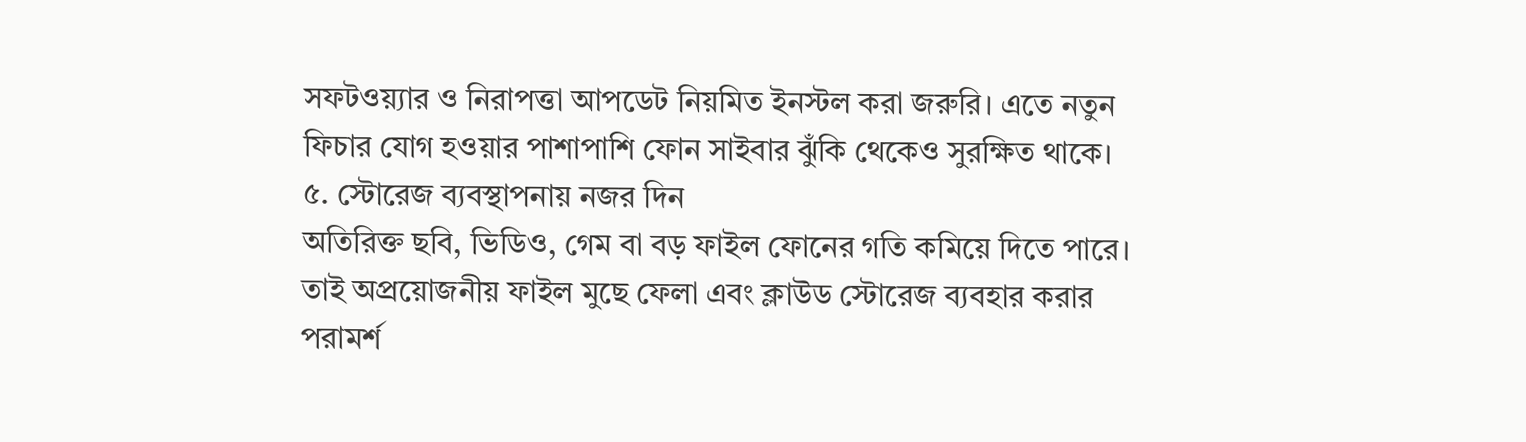সফটওয়্যার ও নিরাপত্তা আপডেট নিয়মিত ইনস্টল করা জরুরি। এতে নতুন ফিচার যোগ হওয়ার পাশাপাশি ফোন সাইবার ঝুঁকি থেকেও সুরক্ষিত থাকে।
৫. স্টোরেজ ব্যবস্থাপনায় নজর দিন
অতিরিক্ত ছবি, ভিডিও, গেম বা বড় ফাইল ফোনের গতি কমিয়ে দিতে পারে। তাই অপ্রয়োজনীয় ফাইল মুছে ফেলা এবং ক্লাউড স্টোরেজ ব্যবহার করার পরামর্শ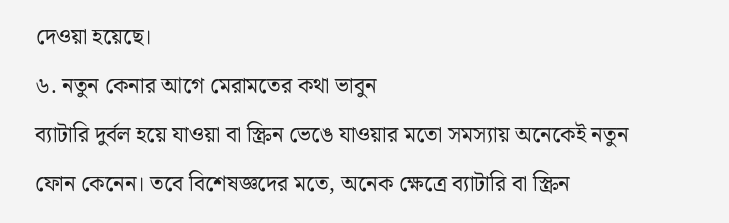দেওয়া হয়েছে।
৬. নতুন কেনার আগে মেরামতের কথা ভাবুন
ব্যাটারি দুর্বল হয়ে যাওয়া বা স্ক্রিন ভেঙে যাওয়ার মতো সমস্যায় অনেকেই নতুন ফোন কেনেন। তবে বিশেষজ্ঞদের মতে, অনেক ক্ষেত্রে ব্যাটারি বা স্ক্রিন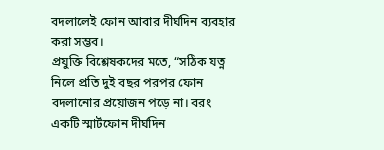বদলালেই ফোন আবার দীর্ঘদিন ব্যবহার করা সম্ভব।
প্রযুক্তি বিশ্লেষকদের মতে, “সঠিক যত্ন নিলে প্রতি দুই বছর পরপর ফোন বদলানোর প্রয়োজন পড়ে না। বরং একটি স্মার্টফোন দীর্ঘদিন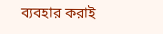ব্যবহার করাই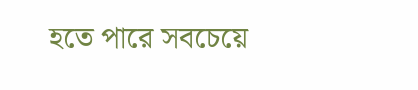হতে পারে সবচেয়ে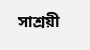সাশ্রয়ী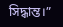সিদ্ধান্ত।”